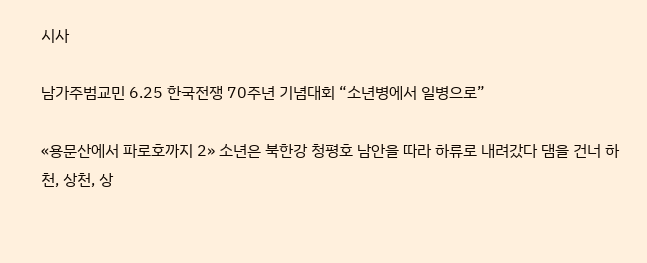시사

남가주범교민 6.25 한국전쟁 70주년 기념대회 “소년병에서 일병으로”

«용문산에서 파로호까지 2» 소년은 북한강 청평호 남안을 따라 하류로 내려갔다 댐을 건너 하천, 상천, 상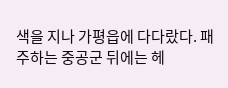색을 지나 가평읍에 다다랐다. 패주하는 중공군 뒤에는 헤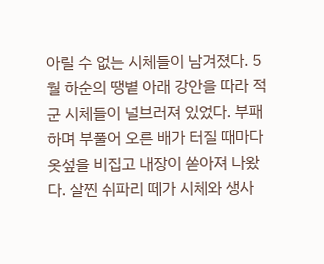아릴 수 없는 시체들이 남겨졌다. 5월 하순의 땡볕 아래 강안을 따라 적군 시체들이 널브러져 있었다. 부패하며 부풀어 오른 배가 터질 때마다 옷섶을 비집고 내장이 쏟아져 나왔다. 살찐 쉬파리 떼가 시체와 생사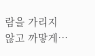람을 가리지 않고 까맣게…